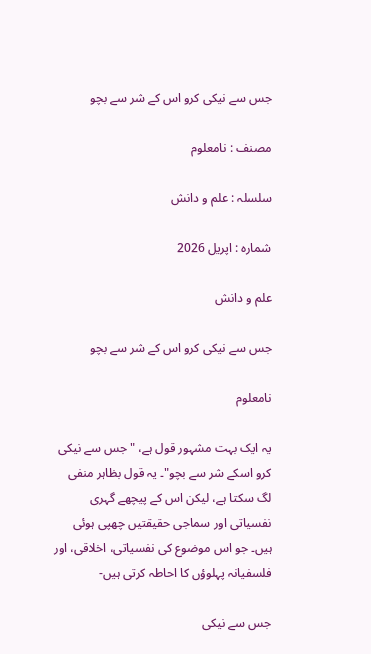جس سے نيكی كرو اس كے شر سے بچو

مصنف : نامعلوم

سلسلہ : علم و دانش

شمارہ : اپريل 2026

علم و دانش

جس سے نيكی كرو اس كے شر سے بچو

نامعلوم

یہ ایک بہت مشہور قول ہے، "جس سے نیکی کرو اسکے شر سے بچو"۔ یہ قول بظاہر منفی لگ سکتا ہے، لیکن اس کے پیچھے گہری نفسیاتی اور سماجی حقیقتیں چھپی ہوئی ہیں۔ جو اس موضوع کی نفسیاتی، اخلاقی، اور فلسفیانہ پہلوؤں کا احاطہ كرتی ہيں-

جس سے نیکی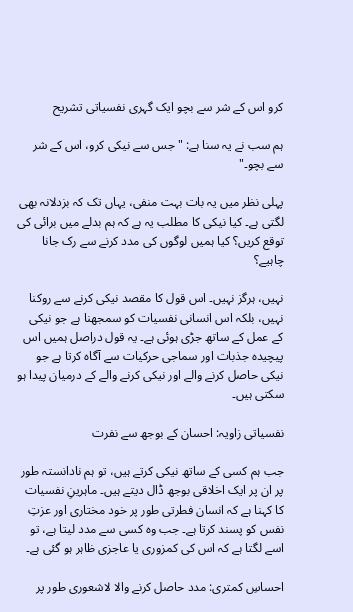کرو اس کے شر سے بچو ایک گہری نفسیاتی تشریح

ہم سب نے یہ سنا ہے: "جس سے نیکی کرو، اس کے شر سے بچو۔"

پہلی نظر میں یہ بات بہت منفی، یہاں تک کہ بزدلانہ بھی لگتی ہے۔ کیا نیکی کا مطلب یہ ہے کہ ہم بدلے میں برائی کی توقع کریں؟ کیا ہمیں لوگوں کی مدد کرنے سے رک جانا چاہیے؟

نہیں، ہرگز نہیں۔ اس قول کا مقصد نیکی کرنے سے روکنا نہیں، بلکہ اس انسانی نفسیات کو سمجھنا ہے جو نیکی کے عمل کے ساتھ جڑی ہوئی ہے۔ یہ قول دراصل ہمیں اس پیچیدہ جذبات اور سماجی حرکیات سے آگاہ کرتا ہے جو نیکی حاصل کرنے والے اور نیکی کرنے والے کے درمیان پیدا ہو سکتی ہیں۔

نفسیاتی زاویہ: احسان کے بوجھ سے نفرت

جب ہم کسی کے ساتھ نیکی کرتے ہیں، تو ہم نادانستہ طور پر ان پر ایک اخلاقی بوجھ ڈال دیتے ہیں۔ ماہرینِ نفسیات کا کہنا ہے کہ انسان فطرتی طور پر خود مختاری اور عزتِ نفس کو پسند کرتا ہے۔ جب وہ کسی سے مدد لیتا ہے، تو اسے لگتا ہے کہ اس کی کمزوری یا عاجزی ظاہر ہو گئی ہے۔

احساسِ کمتری: مدد حاصل کرنے والا لاشعوری طور پر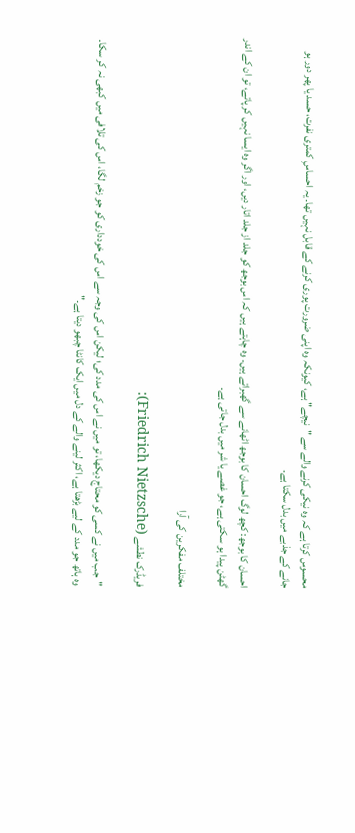محسوس کرتا ہے کہ وہ نیکی کرنے والے سے "نیچے" ہے، کیونکہ وہ اپنی ضرورت پوری کرنے کے قابل نہیں تھا۔ یہ احساسِ کمتری نفرت، حسد یا پھر دور ہو جانے کے جذبے میں بدل سکتا ہے۔

احسان کا بوجھ: کچھ لوگ احسان کا بوجھ اٹھانے سے گھبراتے ہیں۔ وہ چاہتے ہیں کہ اس بوجھ کو جلد از جلد اتار دیں، اور اگر وہ ایسا نہیں کر پاتے، تو ان کے اندر گھٹن پیدا ہو سکتی ہے، جو غصے یا شر میں بدل جاتی ہے۔

مختلف مفکرین کی آرا

فریڈرک نطشے (Friedrich Nietzsche):

"جب میں نے کسی کو محتاج دیکھا، تو میں نے اس کی مدد کی؛ لیکن اس کی وجہ سے اس کی خودداری کو جو زخم لگا، اس کی تلافی میں کبھی نہ کر سکا۔ وہ ہاتھ جو مدد کے لیے بڑھتا ہے، اکثر لینے والے کے دل میں ایک کانٹا چبھو دیتا ہے۔"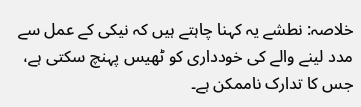خلاصہ: نطشے یہ کہنا چاہتے ہیں کہ نیکی کے عمل سے مدد لینے والے کی خودداری کو ٹھیس پہنچ سکتی ہے، جس کا تدارک ناممکن ہے۔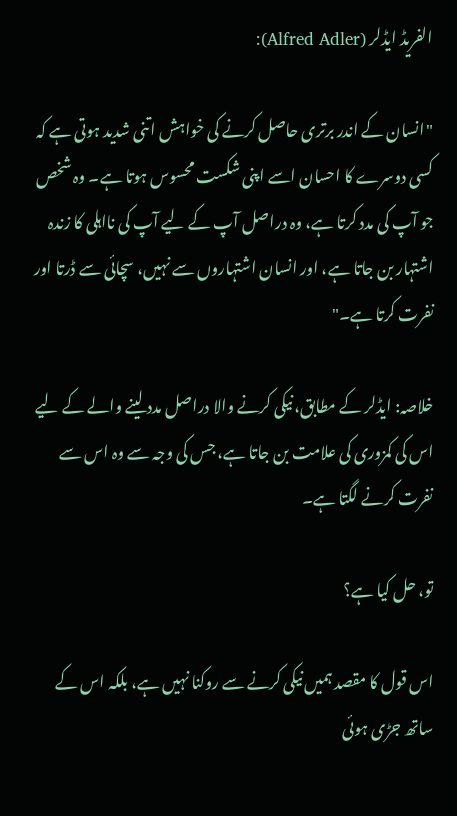الفریڈ ایڈلر (Alfred Adler):

"انسان کے اندر برتری حاصل کرنے کی خواہش اتنی شدید ہوتی ہے کہ کسی دوسرے کا احسان اسے اپنی شکست محسوس ہوتا ہے۔ وہ شخص جو آپ کی مدد کرتا ہے، وہ دراصل آپ کے لیے آپ کی نااہلی کا زندہ اشتہار بن جاتا ہے، اور انسان اشتہاروں سے نہیں، سچائی سے ڈرتا اور نفرت کرتا ہے۔"

خلاصہ: ایڈلر کے مطابق، نیکی کرنے والا دراصل مدد لینے والے کے لیے اس کی کمزوری کی علامت بن جاتا ہے، جس کی وجہ سے وہ اس سے نفرت کرنے لگتا ہے۔

تو، حل کیا ہے؟

اس قول کا مقصد ہمیں نیکی کرنے سے روکنا نہیں ہے، بلکہ اس کے ساتھ جڑی ہوئی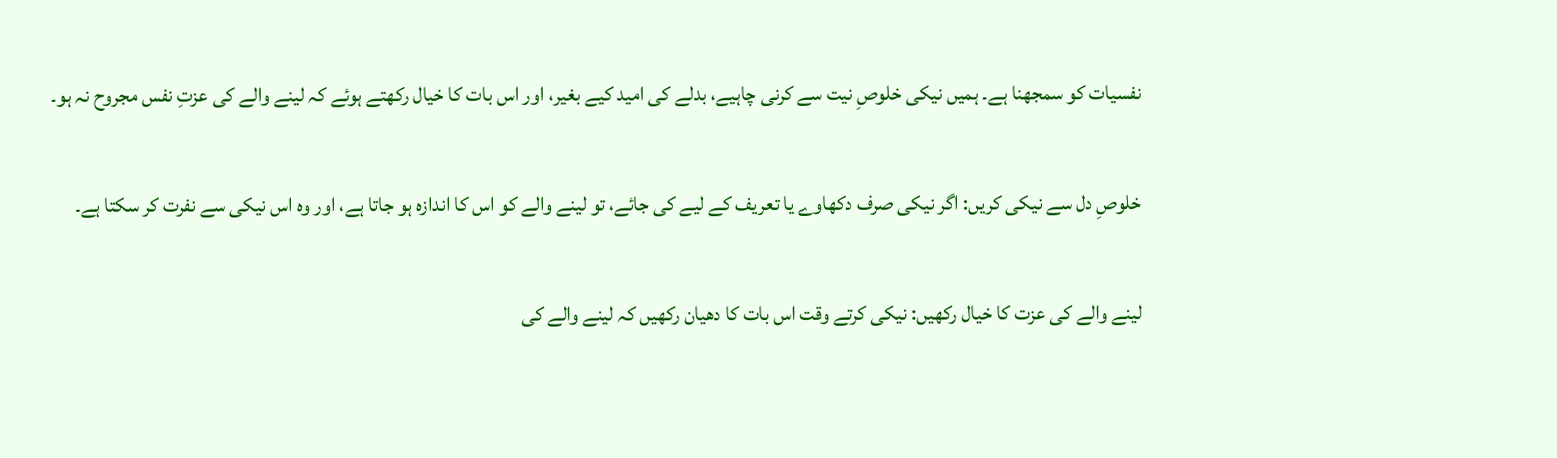نفسیات کو سمجھنا ہے۔ ہمیں نیکی خلوصِ نیت سے کرنی چاہیے، بدلے کی امید کیے بغیر، اور اس بات کا خیال رکھتے ہوئے کہ لینے والے کی عزتِ نفس مجروح نہ ہو۔

خلوصِ دل سے نیکی کریں: اگر نیکی صرف دکھاوے یا تعریف کے لیے کی جائے، تو لینے والے کو اس کا اندازہ ہو جاتا ہے، اور وہ اس نیکی سے نفرت کر سکتا ہے۔

لینے والے کی عزت کا خیال رکھیں: نیکی کرتے وقت اس بات کا دھیان رکھیں کہ لینے والے کی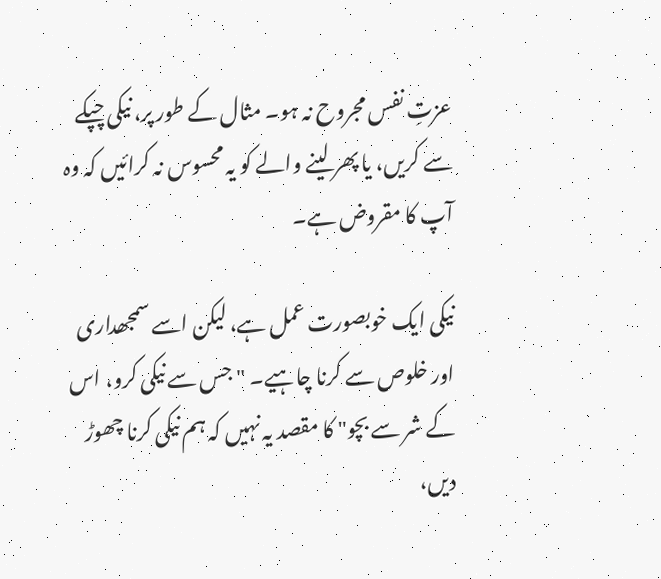عزتِ نفس مجروح نہ ہو۔ مثال کے طور پر، نیکی چپکے سے کریں، یا پھر لینے والے کو یہ محسوس نہ کرائیں کہ وہ آپ کا مقروض ہے۔

نیکی ایک خوبصورت عمل ہے، لیکن اسے سمجھداری اور خلوص سے کرنا چاہیے۔ "جس سے نیکی کرو، اس کے شر سے بچو" کا مقصد یہ نہیں کہ ہم نیکی کرنا چھوڑ دیں،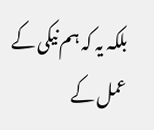بلکہ یہ کہ ہم نیکی کے عمل کے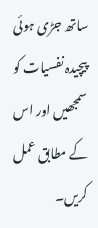ساتھ جڑی ہوئی پیچیدہ نفسیات کو سمجھیں اور اس کے مطابق عمل کریں۔